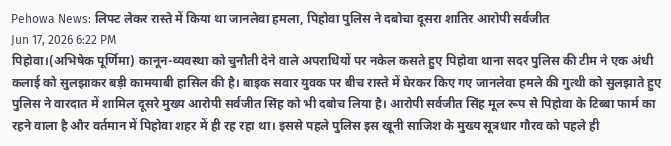Pehowa News: लिफ्ट लेकर रास्ते में किया था जानलेवा हमला, पिहोवा पुलिस ने दबोचा दूसरा शातिर आरोपी सर्वजीत
Jun 17, 2026 6:22 PM
पिहोवा।(अभिषेक पूर्णिमा) कानून-व्यवस्था को चुनौती देने वाले अपराधियों पर नकेल कसते हुए पिहोवा थाना सदर पुलिस की टीम ने एक अंधी कलाई को सुलझाकर बड़ी कामयाबी हासिल की है। बाइक सवार युवक पर बीच रास्ते में घेरकर किए गए जानलेवा हमले की गुत्थी को सुलझाते हुए पुलिस ने वारदात में शामिल दूसरे मुख्य आरोपी सर्वजीत सिंह को भी दबोच लिया है। आरोपी सर्वजीत सिंह मूल रूप से पिहोवा के टिब्बा फार्म का रहने वाला है और वर्तमान में पिहोवा शहर में ही रह रहा था। इससे पहले पुलिस इस खूनी साजिश के मुख्य सूत्रधार गौरव को पहले ही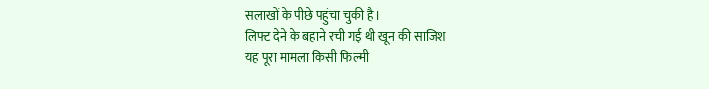सलाखों के पीछे पहुंचा चुकी है।
लिफ्ट देने के बहाने रची गई थी खून की साजिश
यह पूरा मामला किसी फिल्मी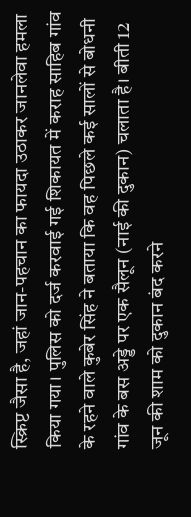स्क्रिप्ट जैसा है, जहां जान-पहचान का फायदा उठाकर जानलेवा हमला किया गया। पुलिस को दर्ज करवाई गई शिकायत में कराह साहिब गांव के रहने वाले कुबेर सिंह ने बताया कि वह पिछले कई सालों से बोधनी गांव के बस अड्डे पर एक सैलून (नाई की दुकान) चलाता है। बीती 12 जून की शाम को दुकान बंद करने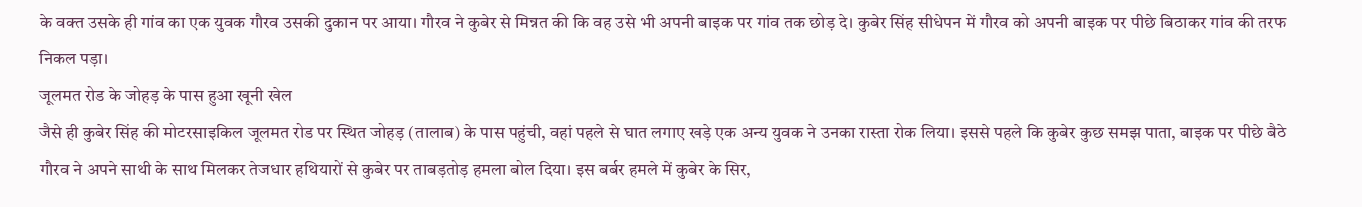के वक्त उसके ही गांव का एक युवक गौरव उसकी दुकान पर आया। गौरव ने कुबेर से मिन्नत की कि वह उसे भी अपनी बाइक पर गांव तक छोड़ दे। कुबेर सिंह सीधेपन में गौरव को अपनी बाइक पर पीछे बिठाकर गांव की तरफ निकल पड़ा।
जूलमत रोड के जोहड़ के पास हुआ खूनी खेल
जैसे ही कुबेर सिंह की मोटरसाइकिल जूलमत रोड पर स्थित जोहड़ (तालाब) के पास पहुंची, वहां पहले से घात लगाए खड़े एक अन्य युवक ने उनका रास्ता रोक लिया। इससे पहले कि कुबेर कुछ समझ पाता, बाइक पर पीछे बैठे गौरव ने अपने साथी के साथ मिलकर तेजधार हथियारों से कुबेर पर ताबड़तोड़ हमला बोल दिया। इस बर्बर हमले में कुबेर के सिर,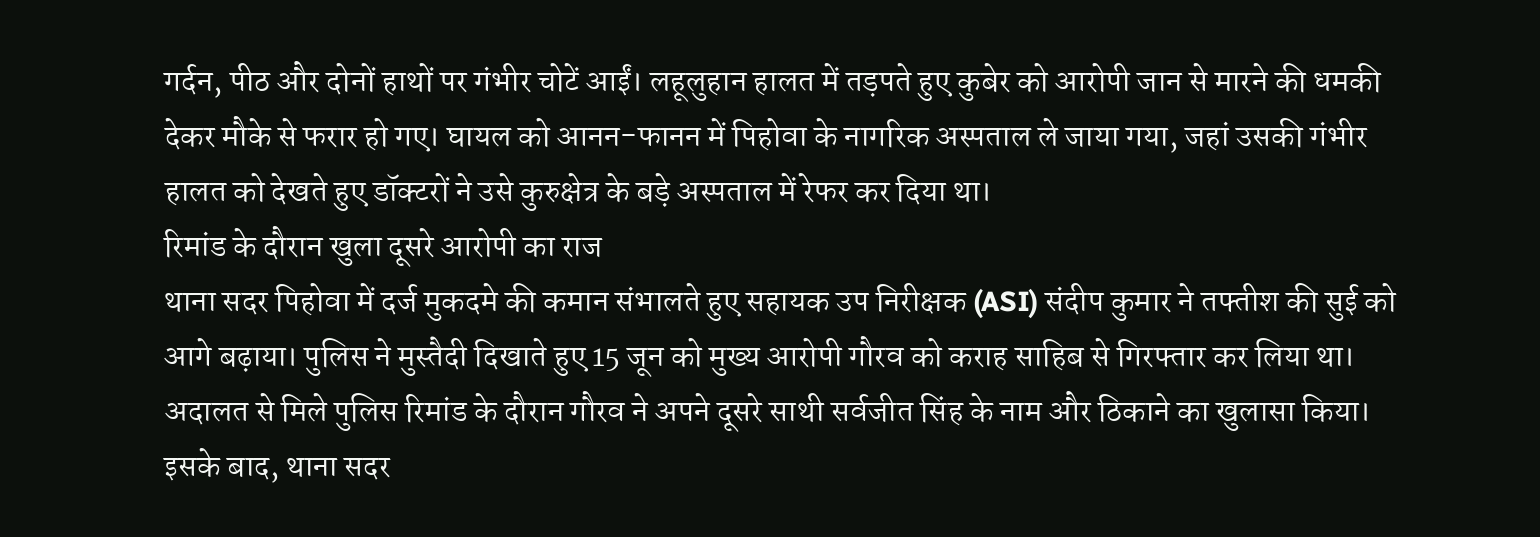गर्दन, पीठ और दोनों हाथों पर गंभीर चोटें आईं। लहूलुहान हालत में तड़पते हुए कुबेर को आरोपी जान से मारने की धमकी देकर मौके से फरार हो गए। घायल को आनन-फानन में पिहोवा के नागरिक अस्पताल ले जाया गया, जहां उसकी गंभीर हालत को देखते हुए डॉक्टरों ने उसे कुरुक्षेत्र के बड़े अस्पताल में रेफर कर दिया था।
रिमांड के दौरान खुला दूसरे आरोपी का राज
थाना सदर पिहोवा में दर्ज मुकदमे की कमान संभालते हुए सहायक उप निरीक्षक (ASI) संदीप कुमार ने तफ्तीश की सुई को आगे बढ़ाया। पुलिस ने मुस्तैदी दिखाते हुए 15 जून को मुख्य आरोपी गौरव को कराह साहिब से गिरफ्तार कर लिया था। अदालत से मिले पुलिस रिमांड के दौरान गौरव ने अपने दूसरे साथी सर्वजीत सिंह के नाम और ठिकाने का खुलासा किया।
इसके बाद, थाना सदर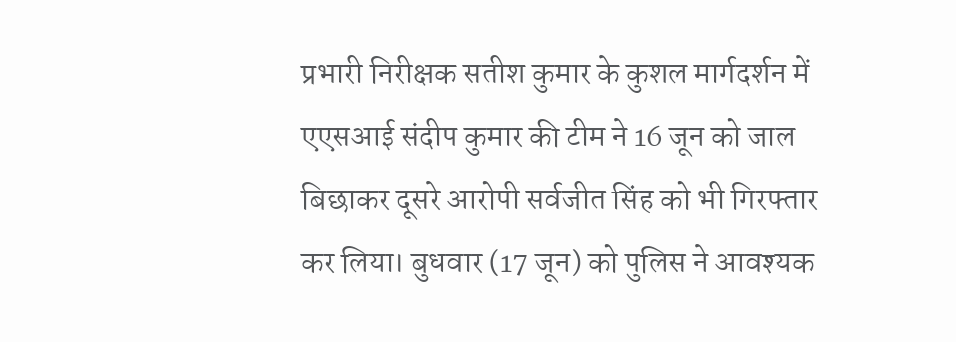प्रभारी निरीक्षक सतीश कुमार के कुशल मार्गदर्शन में एएसआई संदीप कुमार की टीम ने 16 जून को जाल बिछाकर दूसरे आरोपी सर्वजीत सिंह को भी गिरफ्तार कर लिया। बुधवार (17 जून) को पुलिस ने आवश्यक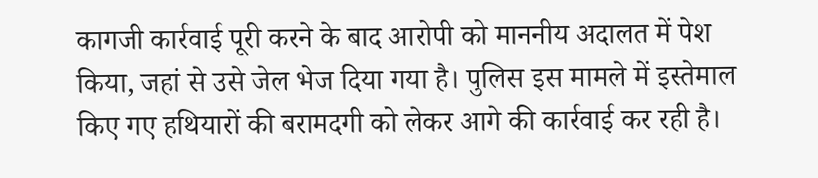कागजी कार्रवाई पूरी करने के बाद आरोपी को माननीय अदालत में पेश किया, जहां से उसे जेल भेज दिया गया है। पुलिस इस मामले में इस्तेमाल किए गए हथियारों की बरामदगी को लेकर आगे की कार्रवाई कर रही है।